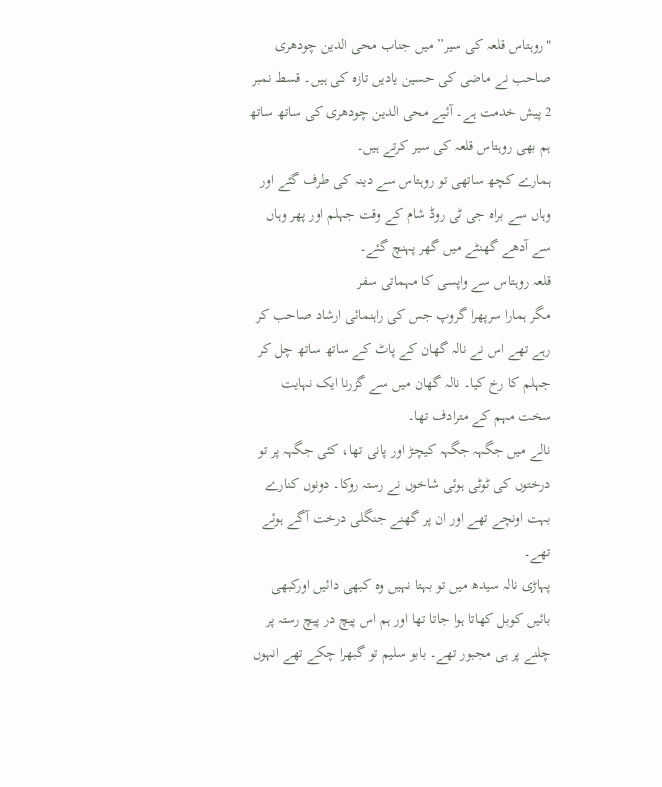"روہتاس قلعہ کی سیر” میں جناب محی الدین چودھری صاحب نے ماضی کی حسین یادیں تازہ کی ہیں۔ قسط نمبر 2 پیش خدمت ہے۔ آئیے محی الدین چودھری کی ساتھ ساتھ ہم بھی روہتاس قلعہ کی سیر کرتے ہیں۔
ہمارے کچھ ساتھی تو روہتاس سے دینہ کی طرف گئے اور وہاں سے براہ جی ٹی روڈ شام کے وقت جہلم اور پھر وہاں سے آدھے گھنٹے میں گھر پہنچ گئے۔
قلعہ روہتاس سے واپسی کا مہماتی سفر
مگر ہمارا سرپھرا گروپ جس کی راہنمائی ارشاد صاحب کر رہے تھے اس نے نالہ گھان کے پاٹ کے ساتھ ساتھ چل کر جہلم کا رخ کیا۔ نالہ گھان میں سے گزرنا ایک نہایت سخت مہم کے مترادف تھا۔
نالے میں جگہہ جگہہ کیچڑ اور پانی تھا، کئی جگہہ پر تو درختوں کی ٹوٹی ہوئی شاخوں نے رستہ روکا۔ دونوں کنارے بہت اونچے تھے اور ان پر گھنے جنگلی درخت آگے ہوئے تھے۔
پہاڑی نالہ سیدھ میں تو بہتا نہیں وہ کبھی دائیں اورکبھی بائیں کوبل کھاتا ہوا جاتا تھا اور ہم اس پیچ در پیچ رستہ پر چلنے پر ہی مجبور تھے۔ بابو سلیم تو گبھرا چکے تھے انہوں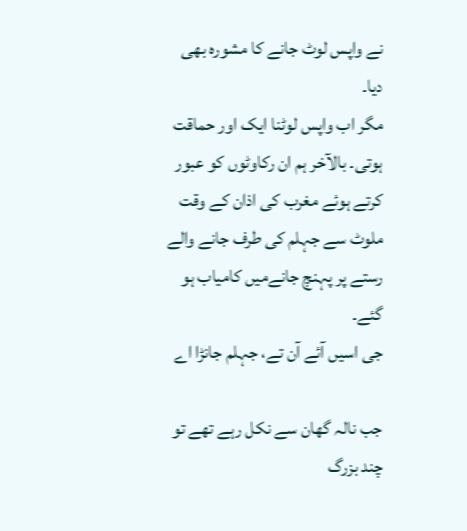نے واپس لوٹ جانے کا مشورہ بھی دیا۔
مگر اب واپس لوٹنا ایک اور حماقت ہوتی۔ بالآخر ہم ان رکاوٹوں کو عبور کرتے ہوئے مغرب کی اذان کے وقت ملوٹ سے جہلم کی طرف جانے والے رستے پر پہنچ جانےمیں کامیاب ہو گئے۔
جی اسیں آئے آن تے، جہلم جانڑا اے

جب نالہ گھان سے نکل رہے تھے تو چند بزرگ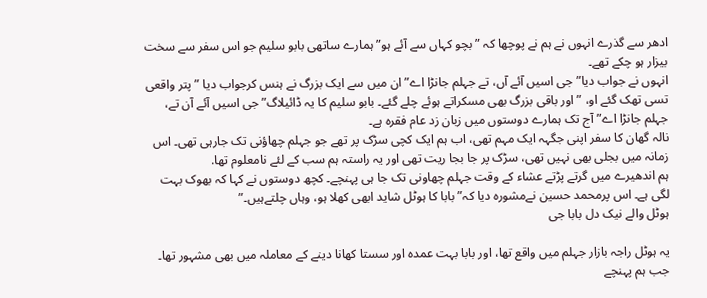ادھر سے گذرے انہوں نے ہم نے پوچھا کہ ” بچو کہاں سے آئے ہو” ہمارے ساتھی بابو سلیم جو اس سفر سے سخت بیزار ہو چکے تھے۔
انہوں نے جواب دیا” جی اسیں آئے آں، تے جہلم جانڑا اے” ان میں سے ایک بزرگ نے ہنس کرجواب دیا ” پتر واقعی تسی تھک گئے او، ” اور باقی بزرگ بھی مسکراتے ہوئے چلے گئے۔ بابو سلیم کا یہ ڈائیلاگ”جی اسیں آئے آن تے، جہلم جانڑا اے” آج تک ہمارے دوستوں میں زبان زد عام فقرہ ہے۔
نالہ گھان کا سفر اپنی جگہہ ایک مہم تھی، اب ہم ایک کچی سڑک پر تھے جو جہلم چھاؤنی تک جارہی تھی۔ اس زمانہ میں بجلی بھی نہیں تھی، سڑک پر جا بجا ریت تھی اور یہ راستہ ہم سب کے لئے نامعلوم تھا.
ہم اندھیرے میں گرتے پڑتے عشاء کے وقت جہلم چھاونی تک جا ہی پہنچے۔ کچھ دوستوں نے کہا کہ بھوک بہت لگی ہے۔ اس پرمحمد حسین نےمشورہ دیا کہ” بابا کا ہوٹل شاید ابھی کھلا ہو، وہاں چلتےہیں۔”
ہوٹل والے نیک دل بابا جی

یہ ہوٹل راجہ بازار جہلم میں واقع تھا، اور بابا بہت عمدہ اور سستا کھانا دینے کے معاملہ میں بھی مشہور تھا۔ جب ہم پہنچے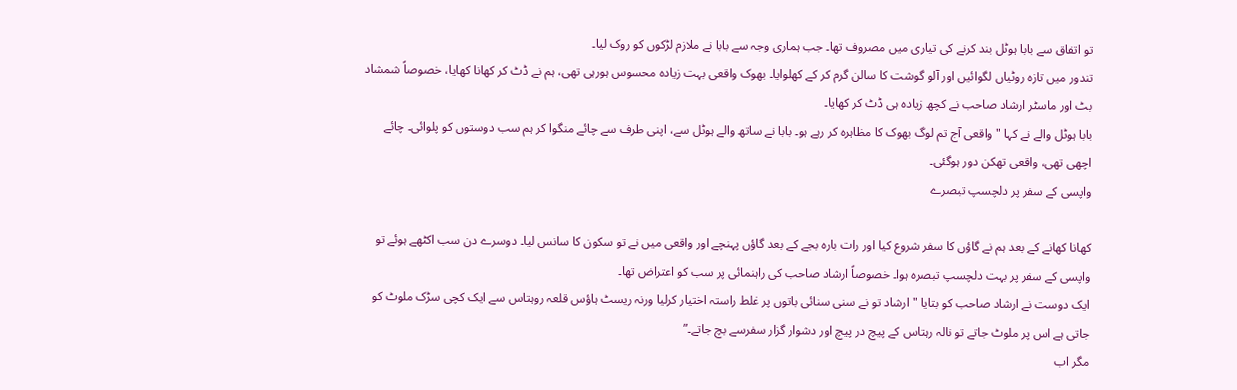تو اتفاق سے بابا ہوٹل بند کرنے کی تیاری میں مصروف تھا۔ جب ہماری وجہ سے بابا نے ملازم لڑکوں کو روک لیا۔
تندور میں تازہ روٹیاں لگوائیں اور آلو گوشت کا سالن گرم کر کے کھلوایا۔ بھوک واقعی بہت زیادہ محسوس ہورہی تھی، ہم نے ڈٹ کر کھانا کھایا، خصوصاً شمشاد بٹ اور ماسٹر ارشاد صاحب نے کچھ زیادہ ہی ڈٹ کر کھایا۔
بابا ہوٹل والے نے کہا "واقعی آج تم لوگ بھوک کا مظاہرہ کر رہے ہو۔ بابا نے ساتھ والے ہوٹل سے، اپنی طرف سے چائے منگوا کر ہم سب دوستوں کو پلوائی۔ چائے اچھی تھی، واقعی تھکن دور ہوگئی۔
واپسی کے سفر پر دلچسپ تبصرے

کھانا کھانے کے بعد ہم نے گاؤں کا سفر شروع کیا اور رات بارہ بجے کے بعد گاؤں پہنچے اور واقعی میں نے تو سکون کا سانس لیا۔ دوسرے دن سب اکٹھے ہوئے تو واپسی کے سفر پر بہت دلچسپ تبصرہ ہوا۔ خصوصاً ارشاد صاحب کی راہنمائی پر سب کو اعتراض تھا۔
ایک دوست نے ارشاد صاحب کو بتایا "ارشاد تو نے سنی سنائی باتوں پر غلط راستہ اختیار کرلیا ورنہ ریسٹ ہاؤس قلعہ روہتاس سے ایک کچی سڑک ملوٹ کو جاتی ہے اس پر ملوٹ جاتے تو نالہ رہتاس کے پیچ در پیچ اور دشوار گزار سفرسے بچ جاتے۔”
مگر اب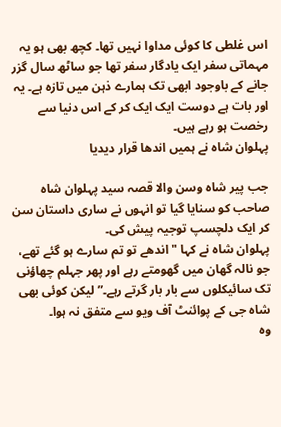اس غلطی کا کوئی مداوا نہیں تھا۔ کچھ بھی ہو یہ مہماتی سفر ایک یادگار سفر تھا جو ساٹھ سال گزر جانے کے باوجود ابھی تک ہمارے ذہن میں تازہ ہے۔ یہ اور بات ہے دوست ایک ایک کر کے اس دنیا سے رخصت ہو رہے ہیں۔
پہلوان شاہ نے ہمیں اندھا قرار دیدیا

جب پیر شاہ وسن والا قصہ سید پہلوان شاہ صاحب کو سنایا گیا تو انہوں نے ساری داستان سن کر ایک دلچسپ توجیہ پیش کی۔
پہلوان شاہ نے کہا "اندھے تو تم سارے ہو گئے تھے، جو نالہ گھان میں گھومتے رہے اور پھر جہلم چھاؤنی تک سائیکلوں سے بار بار گرتے رہے۔” لیکن کوئی بھی شاہ جی کے پوائنٹ آف ویو سے متفق نہ ہوا۔
وہ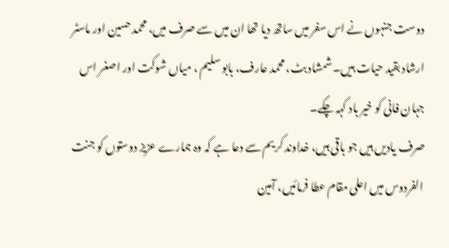دوست جنہوں نے اس سفر میں ساتھ دیا تھا ان میں سے صرف میں، محمد حسین اور ماسٹر ارشاد بقید حیات ہیں۔ شمشاد بٹ، محمد عارف، بابو سلیم ، میاں شوکت اور اصغر اس جہان فانی کو خیر باد کہہ چکے۔
صرف یادیں ہیں جو باقی ہیں، خداوند کریم سے دعا ہے کہ وہ ہمارے عزیز دوستوں کو جنت الفردوس میں اعلی مقام عطا فرمائیں، آمین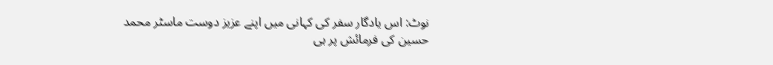نوٹ: اس یادگار سفر کی کہانی میں اپنے عزیز دوست ماسٹر محمد حسین کی فرمائش پر ہی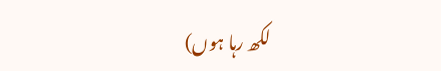لکھ رہا ہوں)